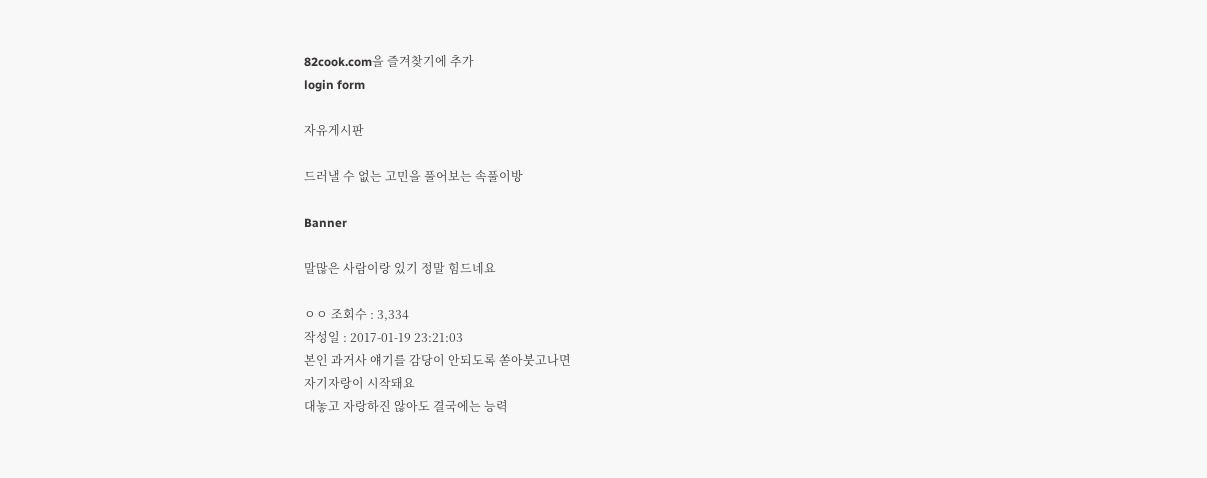82cook.com을 즐겨찾기에 추가
login form

자유게시판

드러낼 수 없는 고민을 풀어보는 속풀이방

Banner

말많은 사람이랑 있기 정말 힘드네요

ㅇㅇ 조회수 : 3,334
작성일 : 2017-01-19 23:21:03
본인 과거사 얘기를 감당이 안되도록 쏟아붓고나면
자기자랑이 시작돼요
대놓고 자랑하진 않아도 결국에는 능력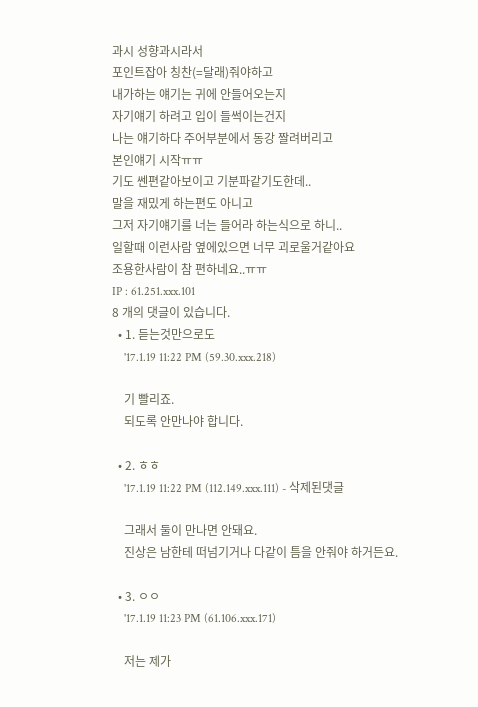과시 성향과시라서
포인트잡아 칭찬(=달래)줘야하고
내가하는 얘기는 귀에 안들어오는지
자기얘기 하려고 입이 들썩이는건지
나는 얘기하다 주어부분에서 동강 짤려버리고
본인얘기 시작ㅠㅠ
기도 쎈편같아보이고 기분파같기도한데..
말을 재밌게 하는편도 아니고
그저 자기얘기를 너는 들어라 하는식으로 하니..
일할때 이런사람 옆에있으면 너무 괴로울거같아요
조용한사람이 참 편하네요..ㅠㅠ
IP : 61.251.xxx.101
8 개의 댓글이 있습니다.
  • 1. 듣는것만으로도
    '17.1.19 11:22 PM (59.30.xxx.218)

    기 빨리죠.
    되도록 안만나야 합니다.

  • 2. ㅎㅎ
    '17.1.19 11:22 PM (112.149.xxx.111) - 삭제된댓글

    그래서 둘이 만나면 안돼요.
    진상은 남한테 떠넘기거나 다같이 틈을 안줘야 하거든요.

  • 3. ㅇㅇ
    '17.1.19 11:23 PM (61.106.xxx.171)

    저는 제가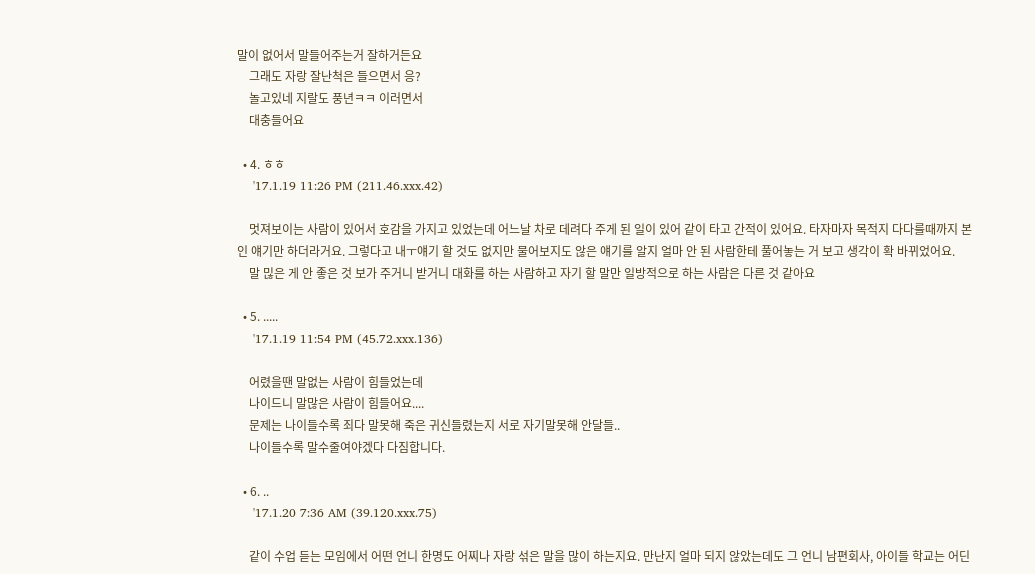말이 없어서 말들어주는거 잘하거든요
    그래도 자랑 잘난척은 들으면서 응?
    놀고있네 지랄도 풍년ㅋㅋ 이러면서
    대충들어요

  • 4. ㅎㅎ
    '17.1.19 11:26 PM (211.46.xxx.42)

    멋져보이는 사람이 있어서 호감을 가지고 있었는데 어느날 차로 데려다 주게 된 일이 있어 같이 타고 간적이 있어요. 타자마자 목적지 다다를때까지 본인 얘기만 하더라거요. 그렇다고 내ㅜ얘기 할 것도 없지만 물어보지도 않은 얘기를 알지 얼마 안 된 사람한테 풀어놓는 거 보고 생각이 확 바뀌었어요.
    말 믾은 게 안 좋은 것 보가 주거니 받거니 대화를 하는 사람하고 자기 할 말만 일방적으로 하는 사람은 다른 것 같아요

  • 5. .....
    '17.1.19 11:54 PM (45.72.xxx.136)

    어렸을땐 말없는 사람이 힘들었는데
    나이드니 말많은 사람이 힘들어요....
    문제는 나이들수록 죄다 말못해 죽은 귀신들렸는지 서로 자기말못해 안달들..
    나이들수록 말수줄여야겠다 다짐합니다.

  • 6. ..
    '17.1.20 7:36 AM (39.120.xxx.75)

    같이 수업 듣는 모임에서 어떤 언니 한명도 어찌나 자랑 섞은 말을 많이 하는지요. 만난지 얼마 되지 않았는데도 그 언니 남편회사, 아이들 학교는 어딘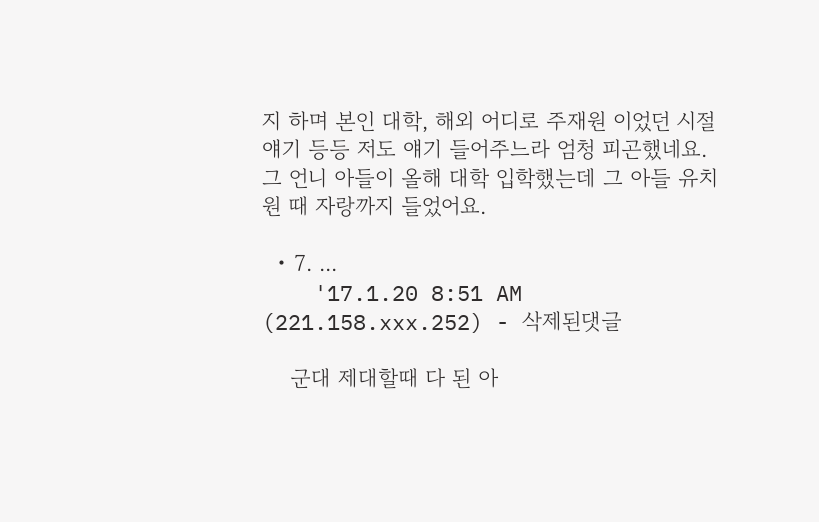지 하며 본인 대학, 해외 어디로 주재원 이었던 시절 얘기 등등 저도 얘기 들어주느라 엄청 피곤했네요. 그 언니 아들이 올해 대학 입학했는데 그 아들 유치원 때 자랑까지 들었어요.

  • 7. ...
    '17.1.20 8:51 AM (221.158.xxx.252) - 삭제된댓글

    군대 제대할때 다 된 아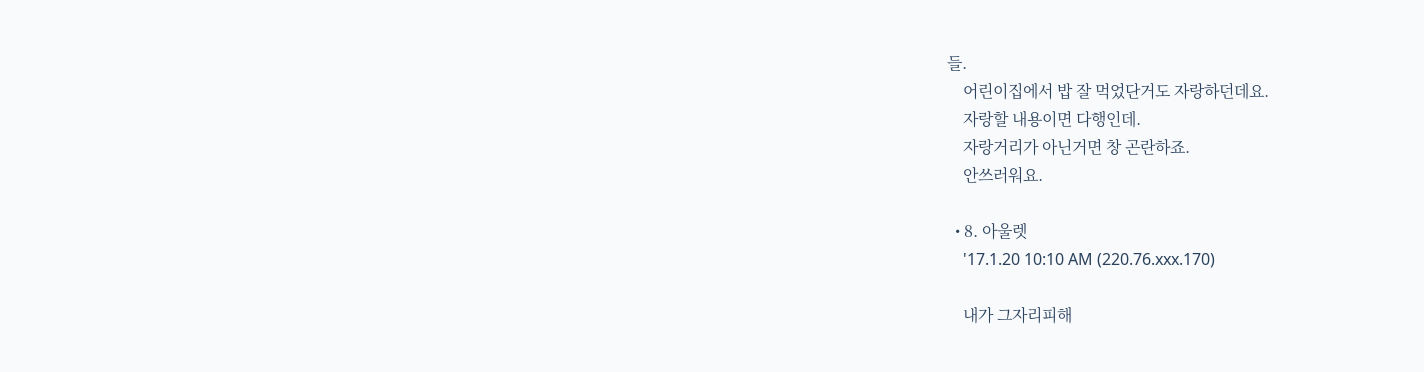들.
    어린이집에서 밥 잘 먹었단거도 자랑하던데요.
    자랑할 내용이면 다행인데.
    자랑거리가 아닌거면 창 곤란하죠.
    안쓰러워요.

  • 8. 아울렛
    '17.1.20 10:10 AM (220.76.xxx.170)

    내가 그자리피해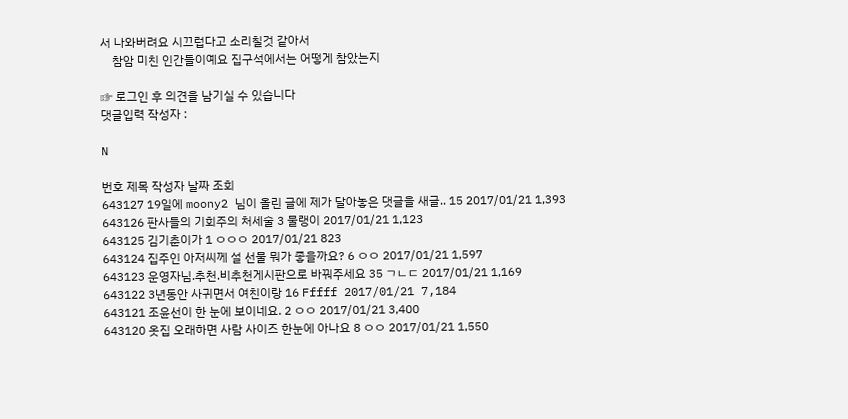서 나와버려요 시끄럽다고 소리칠것 같아서
    참암 미친 인간들이예요 집구석에서는 어떻게 참았는지

☞ 로그인 후 의견을 남기실 수 있습니다
댓글입력 작성자 :

N

번호 제목 작성자 날짜 조회
643127 19일에 moony2 님이 올린 글에 제가 달아놓은 댓글을 새글.. 15 2017/01/21 1,393
643126 판사들의 기회주의 처세술 3 물랭이 2017/01/21 1,123
643125 김기춘이가 1 ㅇㅇㅇ 2017/01/21 823
643124 집주인 아저씨께 설 선물 뭐가 좋을까요? 6 ㅇㅇ 2017/01/21 1,597
643123 운영자님.추천.비추천게시판으로 바꿔주세요 35 ㄱㄴㄷ 2017/01/21 1,169
643122 3년동안 사귀면서 여친이랑 16 Fffff 2017/01/21 7,184
643121 조윤선이 한 눈에 보이네요. 2 ㅇㅇ 2017/01/21 3,400
643120 옷집 오래하면 사람 사이즈 한눈에 아나요 8 ㅇㅇ 2017/01/21 1,550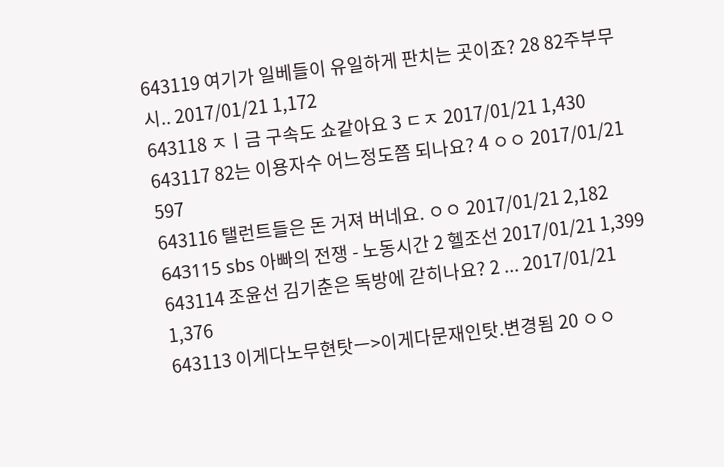643119 여기가 일베들이 유일하게 판치는 곳이죠? 28 82주부무시.. 2017/01/21 1,172
643118 ㅈㅣ금 구속도 쇼같아요 3 ㄷㅈ 2017/01/21 1,430
643117 82는 이용자수 어느정도쯤 되나요? 4 ㅇㅇ 2017/01/21 597
643116 탤런트들은 돈 거져 버네요. ㅇㅇ 2017/01/21 2,182
643115 sbs 아빠의 전쟁 - 노동시간 2 헬조선 2017/01/21 1,399
643114 조윤선 김기춘은 독방에 갇히나요? 2 ... 2017/01/21 1,376
643113 이게다노무현탓ㅡ>이게다문재인탓.변경됨 20 ㅇㅇ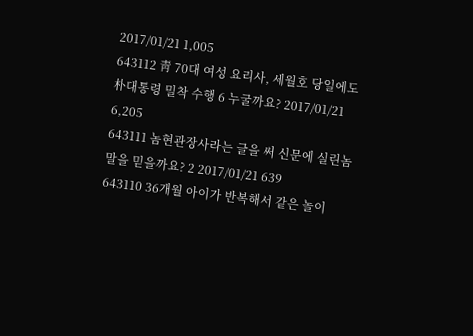2017/01/21 1,005
643112 靑 70대 여성 요리사, 세월호 당일에도 朴대통령 밀착 수행 6 누굴까요? 2017/01/21 6,205
643111 놈현관장사라는 글을 써 신문에 실린놈말을 믿을까요? 2 2017/01/21 639
643110 36개월 아이가 반복해서 같은 놀이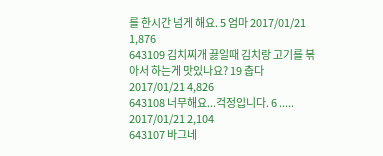를 한시간 넘게 해요. 5 엄마 2017/01/21 1,876
643109 김치찌개 끓일때 김치랑 고기를 볶아서 하는게 맛있나요? 19 춥다 2017/01/21 4,826
643108 너무해요...걱정입니다. 6 ..... 2017/01/21 2,104
643107 바그네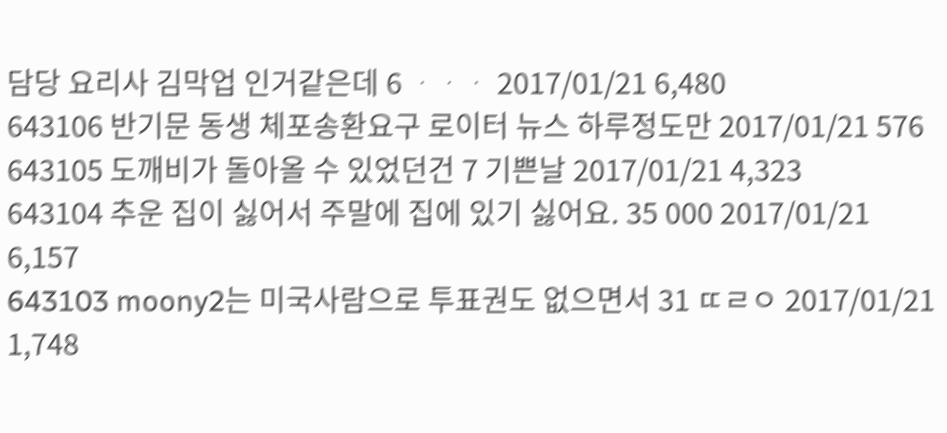담당 요리사 김막업 인거같은데 6 ᆞᆞᆞ 2017/01/21 6,480
643106 반기문 동생 체포송환요구 로이터 뉴스 하루정도만 2017/01/21 576
643105 도깨비가 돌아올 수 있었던건 7 기쁜날 2017/01/21 4,323
643104 추운 집이 싫어서 주말에 집에 있기 싫어요. 35 000 2017/01/21 6,157
643103 moony2는 미국사람으로 투표권도 없으면서 31 ㄸㄹㅇ 2017/01/21 1,748